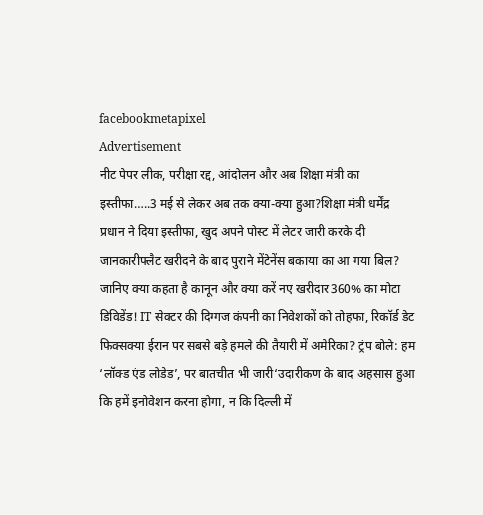facebookmetapixel
Advertisement
नीट पेपर लीक, परीक्षा रद्द, आंदोलन और अब शिक्षा मंत्री का इस्तीफा…..3 मई से लेकर अब तक क्या-क्या हुआ?शिक्षा मंत्री धर्मेंद्र प्रधान ने दिया इस्तीफा, खुद अपने पोस्ट में लेटर जारी करके दी जानकारीफ्लैट खरीदने के बाद पुराने मेंटेनेंस बकाया का आ गया बिल? जानिए क्या कहता है कानून और क्या करें नए खरीदार360% का मोटा डिविडेंड! IT सेक्टर की दिग्गज कंपनी का निवेशकों को तोहफा, रिकॉर्ड डेट फिक्सक्या ईरान पर सबसे बड़े हमले की तैयारी में अमेरिका? ट्रंप बोले: हम ‘लॉक्ड एंड लोडेड’, पर बातचीत भी जारी‘उदारीकण के बाद अहसास हुआ कि हमें इनोवेशन करना होगा, न कि दिल्ली में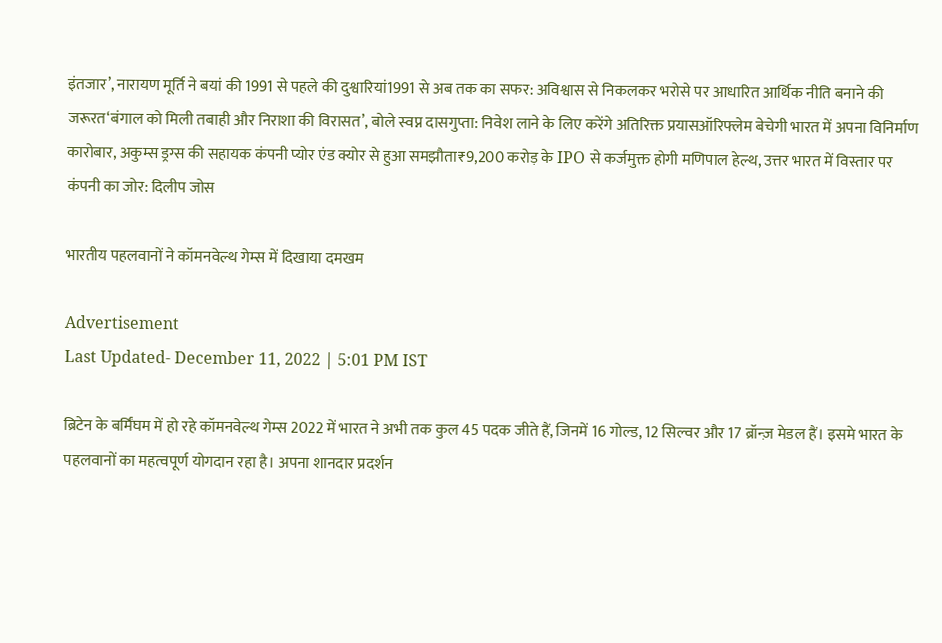इंतजार’, नारायण मूर्ति ने बयां की 1991 से पहले की दुश्वारियां1991 से अब तक का सफर: अविश्वास से निकलकर भरोसे पर आधारित आर्थिक नीति बनाने की जरूरत‘बंगाल को मिली तबाही और निराशा की विरासत’, बोले स्वप्न दासगुप्ता: निवेश लाने के लिए करेंगे अतिरिक्त प्रयासऑरिफ्लेम बेचेगी भारत में अपना विनिर्माण कारोबार, अकुम्स ड्रग्स की सहायक कंपनी प्योर एंड क्योर से हुआ समझौता₹9,200 करोड़ के IPO से कर्जमुक्त होगी मणिपाल हेल्थ, उत्तर भारत में विस्तार पर कंपनी का जोर: दिलीप जोस

भारतीय पहलवानों ने कॉमनवेल्थ गेम्स में दिखाया दमखम

Advertisement
Last Updated- December 11, 2022 | 5:01 PM IST

ब्रिटेन के बर्मिंघम में हो रहे कॉमनवेल्थ गेम्स 2022 में भारत ने अभी तक कुल 45 पदक जीते हैं, जिनमें 16 गोल्ड, 12 सिल्वर और 17 ब्रॉन्ज़ मेडल हैं। इसमे भारत के पहलवानों का महत्वपूर्ण योगदान रहा है। अपना शानदार प्रदर्शन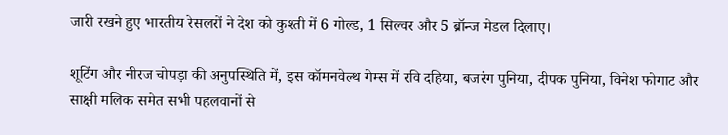जारी रखने हुए भारतीय रेसलरों ने देश को कुश्ती में 6 गोल्ड, 1 सिल्वर और 5 ब्रॉन्ज मेडल दिलाए।

शूटिंग और नीरज चोपड़ा की अनुपस्थिति में, इस कॉमनवेल्थ गेम्स में रवि दहिया, बजरंग पुनिया, दीपक पुनिया, विनेश फोगाट और साक्षी मलिक समेत सभी पहलवानों से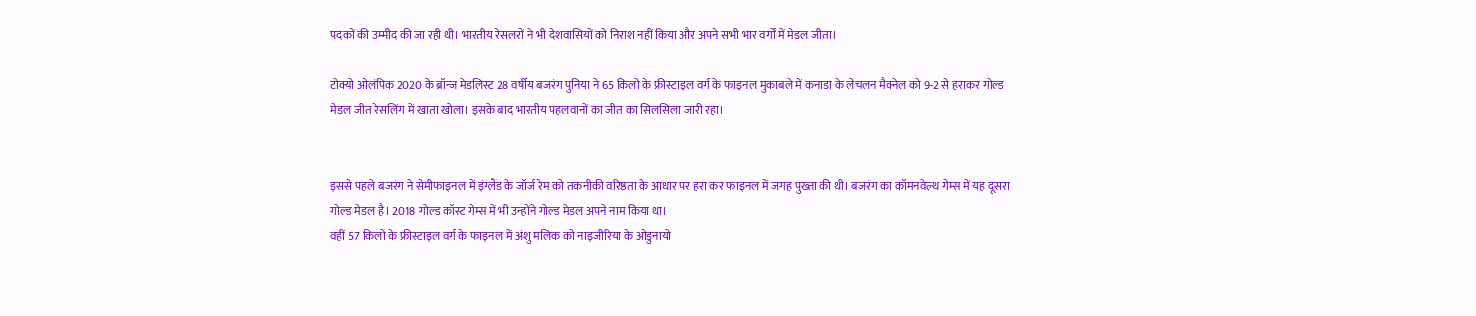पदकों की उम्मीद की जा रही थी। भारतीय रेसलरों ने भी देशवासियों को निराश नहीं किया और अपने सभी भार वर्गों में मेडल जीता।

टोक्यो ओलंपिक 2020 के ब्रॉन्ज मेडलिस्ट 28 वर्षीय बजरंग पुनिया ने 65 किलो के फ्रीस्टाइल वर्ग के फाइनल मुकाबले में कनाडा के लेचलन मैक्नेल को 9-2 से हराकर गोल्ड मेडल जीत रेसलिंग में खाता खोला। इसके बाद भारतीय पहलवानों का जीत का सिलसिला जारी रहा।


इससे पहले बजरंग ने सेमीफाइनल में इंग्लैंड के जॉर्ज रेम को तकनीकी वरिष्ठता के आधार पर हरा कर फाइनल में जगह पुख्ता की थी। बजरंग का कॉमनवेल्थ गेम्स में यह दूसरा गोल्ड मेडल है। 2018 गोल्ड कॉस्ट गेम्स में भी उन्होंने गोल्ड मेडल अपने नाम किया था।
वहीं 57 किलो के फ्रीस्टाइल वर्ग के फाइनल में अंशु मलिक को नाइजीरिया के ओडुनायो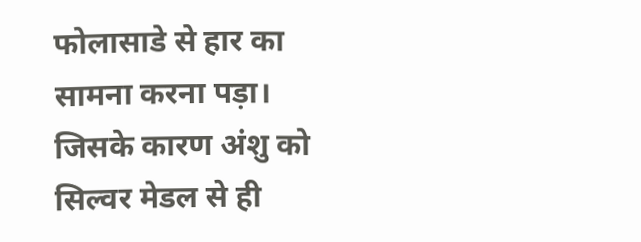फोलासाडे से हार का सामना करना पड़ा। जिसके कारण अंशु को सिल्वर मेडल से ही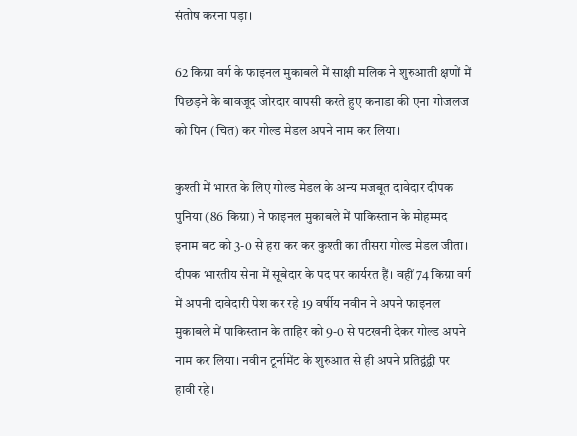संतोष करना पड़ा।

62 किग्रा वर्ग के फाइनल मुकाबले में साक्षी मलिक ने शुरुआती क्षणों में पिछड़ने के बावजूद जोरदार वापसी करते हुए कनाडा की एना गोजलज को पिन (चित) कर गोल्ड मेडल अपने नाम कर लिया।

कुश्ती में भारत के लिए गोल्ड मेडल के अन्य मजबूत दावेदार दीपक पुनिया (86 किग्रा) ने फाइनल मुकाबले में पाकिस्तान के मोहम्मद इनाम बट को 3-0 से हरा कर कर कुश्ती का तीसरा गोल्ड मेडल जीता। दीपक भारतीय सेना में सूबेदार के पद पर कार्यरत हैं। वहीं 74 किग्रा वर्ग में अपनी दावेदारी पेश कर रहे 19 वर्षीय नवीन ने अपने फाइनल मुकाबले में पाकिस्तान के ताहिर को 9-0 से पटखनी देकर गोल्ड अपने नाम कर लिया। नवीन टूर्नामेंट के शुरुआत से ही अपने प्रतिद्वंद्वी पर हावी रहे।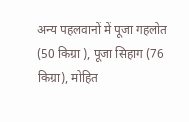अन्य पहलवानों में पूजा गहलोत (50 किग्रा ), पूजा सिहाग (76 किग्रा), मोहित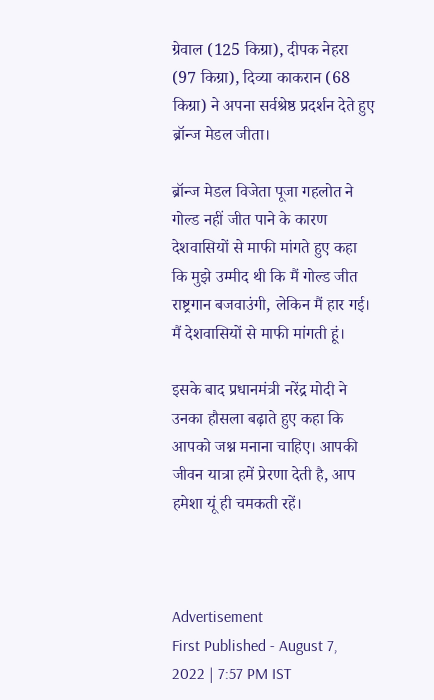ग्रेवाल (125 किग्रा), दीपक नेहरा (97 किग्रा), दिव्या काकरान (68 किग्रा) ने अपना सर्वश्रेष्ठ प्रदर्शन देते हुए ब्रॉन्ज मेडल जीता।

ब्रॉन्ज मेडल विजेता पूजा गहलोत ने गोल्ड नहीं जीत पाने के कारण देशवासियों से माफी मांगते हुए कहा कि मुझे उम्मीद थी कि मैं गोल्ड जीत राष्ट्रगान बजवाउंगी, लेकिन मैं हार गई। मैं देशवासियों से माफी मांगती हूं।

इसके बाद प्रधानमंत्री नरेंद्र मोदी ने उनका हौसला बढ़ाते हुए कहा कि आपको जश्न मनाना चाहिए। आपकी जीवन यात्रा हमें प्रेरणा देती है, आप हमेशा यूं ही चमकती रहें।



Advertisement
First Published - August 7, 2022 | 7:57 PM IST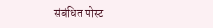संबंधित पोस्ट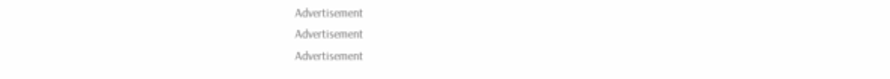Advertisement
Advertisement
Advertisement